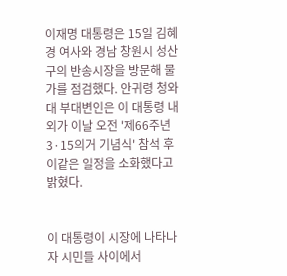이재명 대통령은 15일 김혜경 여사와 경남 창원시 성산구의 반송시장을 방문해 물가를 점검했다. 안귀령 청와대 부대변인은 이 대통령 내외가 이날 오전 '제66주년 3·15의거 기념식' 참석 후 이같은 일정을 소화했다고 밝혔다.


이 대통령이 시장에 나타나자 시민들 사이에서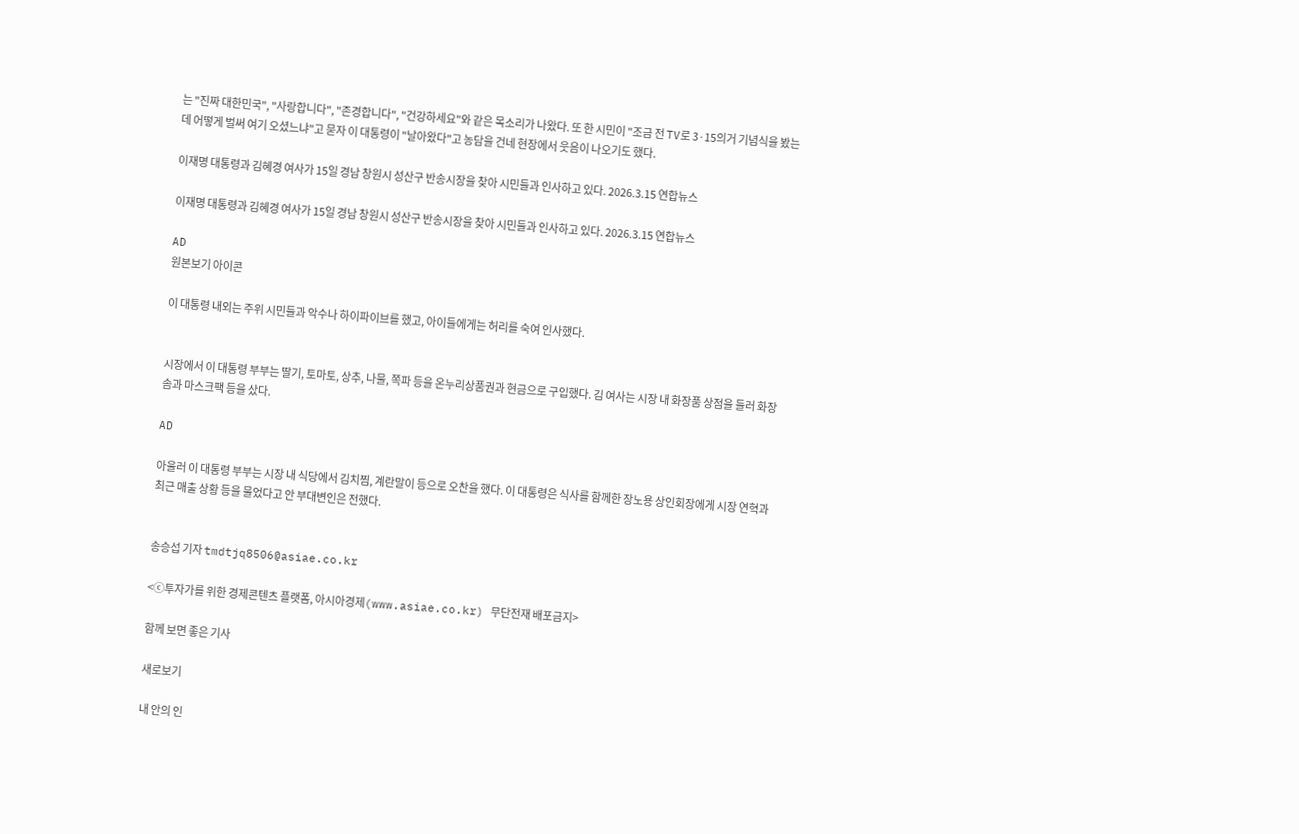는 "진짜 대한민국", "사랑합니다", "존경합니다", "건강하세요"와 같은 목소리가 나왔다. 또 한 시민이 "조금 전 TV로 3·15의거 기념식을 봤는데 어떻게 벌써 여기 오셨느냐"고 묻자 이 대통령이 "날아왔다"고 농담을 건네 현장에서 웃음이 나오기도 했다.

이재명 대통령과 김혜경 여사가 15일 경남 창원시 성산구 반송시장을 찾아 시민들과 인사하고 있다. 2026.3.15 연합뉴스

이재명 대통령과 김혜경 여사가 15일 경남 창원시 성산구 반송시장을 찾아 시민들과 인사하고 있다. 2026.3.15 연합뉴스

AD
원본보기 아이콘

이 대통령 내외는 주위 시민들과 악수나 하이파이브를 했고, 아이들에게는 허리를 숙여 인사했다.


시장에서 이 대통령 부부는 딸기, 토마토, 상추, 나물, 쪽파 등을 온누리상품권과 현금으로 구입했다. 김 여사는 시장 내 화장품 상점을 들러 화장 솜과 마스크팩 등을 샀다.

AD

아울러 이 대통령 부부는 시장 내 식당에서 김치찜, 계란말이 등으로 오찬을 했다. 이 대통령은 식사를 함께한 장노용 상인회장에게 시장 연혁과 최근 매출 상황 등을 물었다고 안 부대변인은 전했다.


송승섭 기자 tmdtjq8506@asiae.co.kr

<ⓒ투자가를 위한 경제콘텐츠 플랫폼, 아시아경제(www.asiae.co.kr) 무단전재 배포금지>

함께 보면 좋은 기사

새로보기

내 안의 인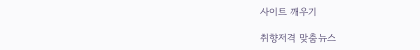사이트 깨우기

취향저격 맞춤뉴스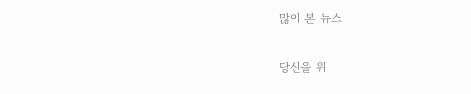많이 본 뉴스

당신을 위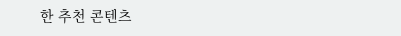한 추천 콘텐츠